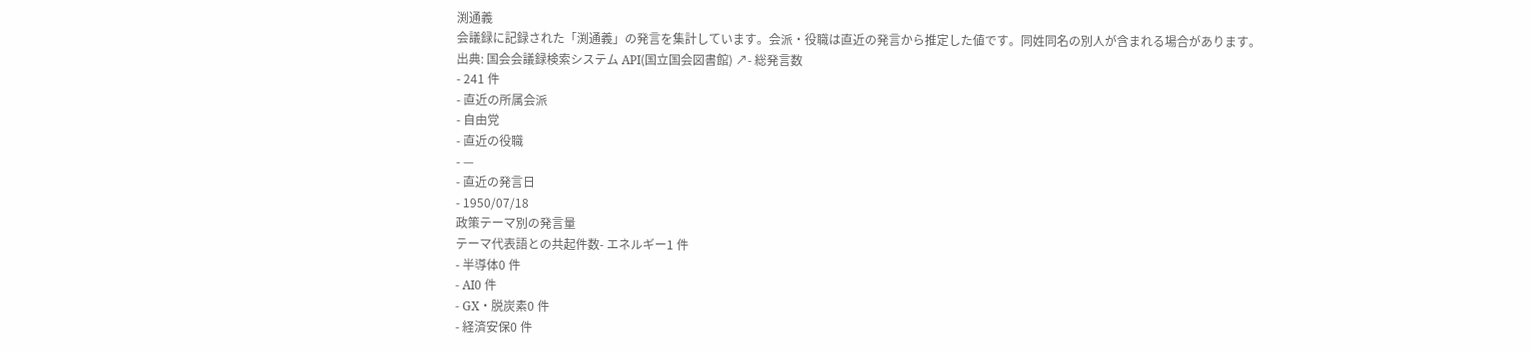渕通義
会議録に記録された「渕通義」の発言を集計しています。会派・役職は直近の発言から推定した値です。同姓同名の別人が含まれる場合があります。
出典: 国会会議録検索システム API(国立国会図書館) ↗- 総発言数
- 241 件
- 直近の所属会派
- 自由党
- 直近の役職
- —
- 直近の発言日
- 1950/07/18
政策テーマ別の発言量
テーマ代表語との共起件数- エネルギー1 件
- 半導体0 件
- AI0 件
- GX・脱炭素0 件
- 経済安保0 件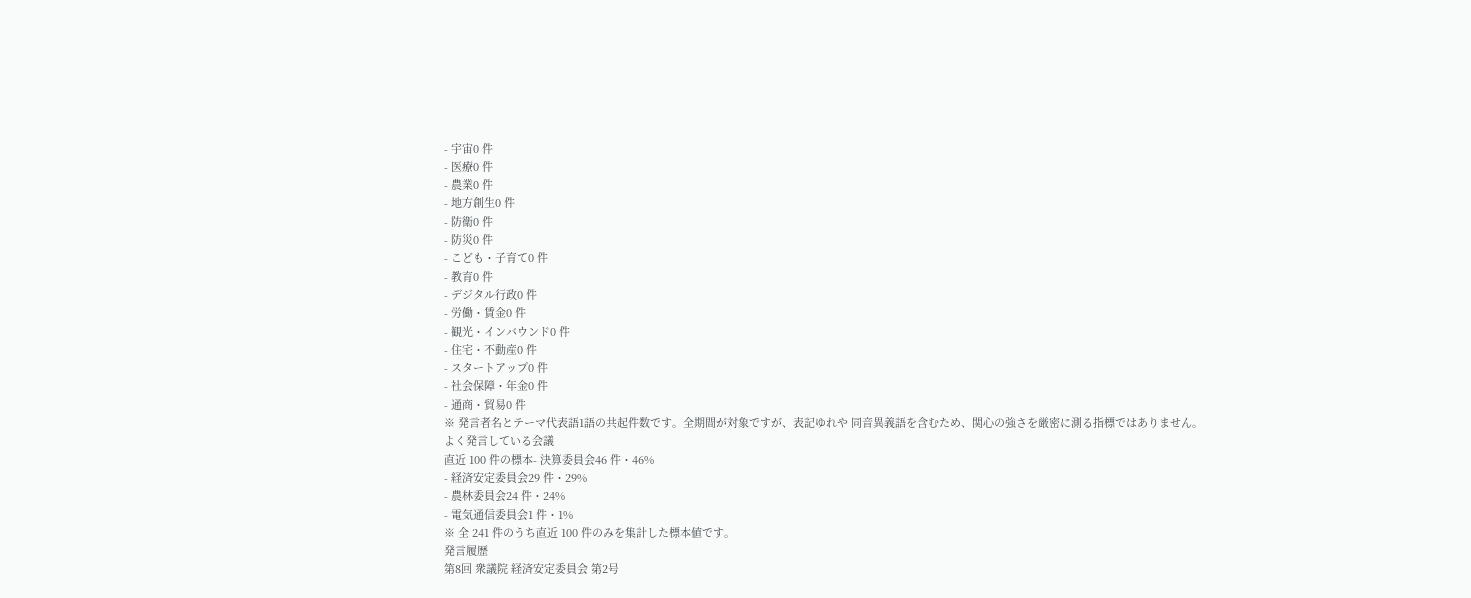- 宇宙0 件
- 医療0 件
- 農業0 件
- 地方創生0 件
- 防衛0 件
- 防災0 件
- こども・子育て0 件
- 教育0 件
- デジタル行政0 件
- 労働・賃金0 件
- 観光・インバウンド0 件
- 住宅・不動産0 件
- スタートアップ0 件
- 社会保障・年金0 件
- 通商・貿易0 件
※ 発言者名とテーマ代表語1語の共起件数です。全期間が対象ですが、表記ゆれや 同音異義語を含むため、関心の強さを厳密に測る指標ではありません。
よく発言している会議
直近 100 件の標本- 決算委員会46 件・46%
- 経済安定委員会29 件・29%
- 農林委員会24 件・24%
- 電気通信委員会1 件・1%
※ 全 241 件のうち直近 100 件のみを集計した標本値です。
発言履歴
第8回 衆議院 経済安定委員会 第2号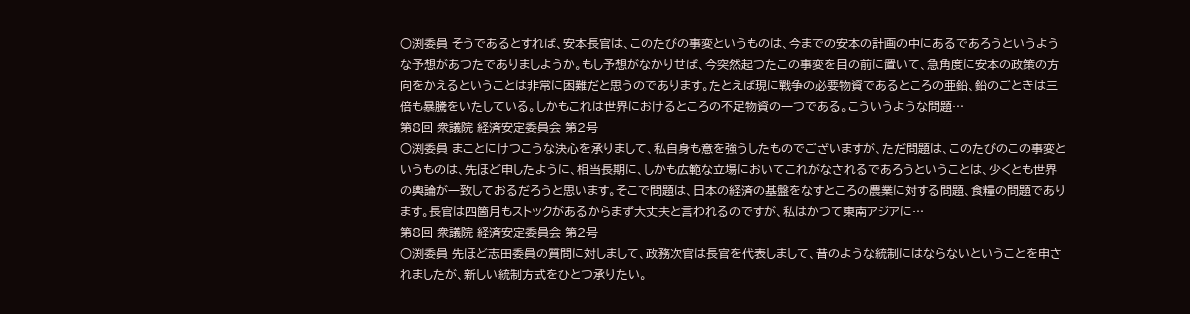○渕委員 そうであるとすれば、安本長官は、このたびの事変というものは、今までの安本の計画の中にあるであろうというような予想があつたでありましようか。もし予想がなかりせば、今突然起つたこの事変を目の前に置いて、急角度に安本の政策の方向をかえるということは非常に困難だと思うのであります。たとえば現に戰争の必要物資であるところの亜鉛、鉛のごときは三倍も暴騰をいたしている。しかもこれは世界におけるところの不足物資の一つである。こういうような問題…
第8回 衆議院 経済安定委員会 第2号
○渕委員 まことにけつこうな決心を承りまして、私自身も意を強うしたものでございますが、ただ問題は、このたびのこの事変というものは、先ほど申したように、相当長期に、しかも広範な立場においてこれがなされるであろうということは、少くとも世界の輿論が一致しておるだろうと思います。そこで問題は、日本の経済の基盤をなすところの農業に対する問題、食糧の問題であります。長官は四箇月もストックがあるからまず大丈夫と言われるのですが、私はかつて東南アジアに…
第8回 衆議院 経済安定委員会 第2号
○渕委員 先ほど志田委員の質問に対しまして、政務次官は長官を代表しまして、昔のような統制にはならないということを申されましたが、新しい統制方式をひとつ承りたい。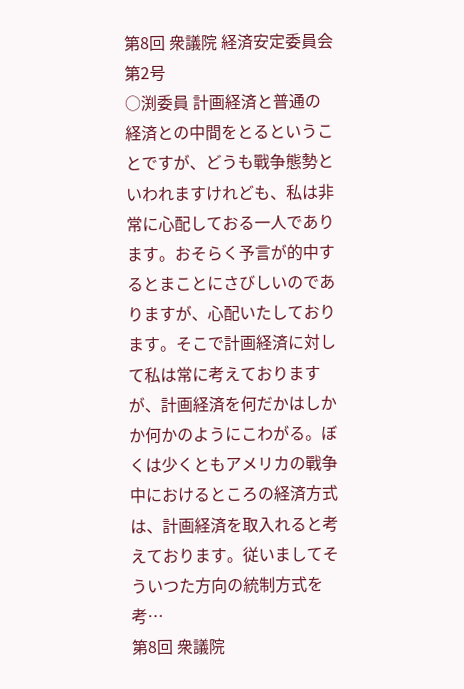第8回 衆議院 経済安定委員会 第2号
○渕委員 計画経済と普通の経済との中間をとるということですが、どうも戰争態勢といわれますけれども、私は非常に心配しておる一人であります。おそらく予言が的中するとまことにさびしいのでありますが、心配いたしております。そこで計画経済に対して私は常に考えておりますが、計画経済を何だかはしかか何かのようにこわがる。ぼくは少くともアメリカの戰争中におけるところの経済方式は、計画経済を取入れると考えております。従いましてそういつた方向の統制方式を考…
第8回 衆議院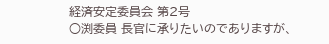経済安定委員会 第2号
○渕委員 長官に承りたいのでありますが、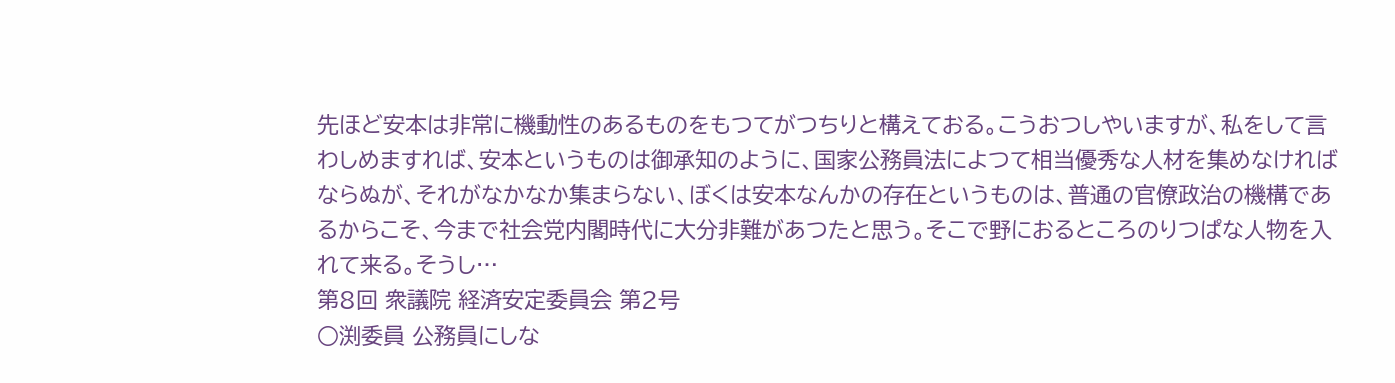先ほど安本は非常に機動性のあるものをもつてがつちりと構えておる。こうおつしやいますが、私をして言わしめますれば、安本というものは御承知のように、国家公務員法によつて相当優秀な人材を集めなければならぬが、それがなかなか集まらない、ぼくは安本なんかの存在というものは、普通の官僚政治の機構であるからこそ、今まで社会党内閣時代に大分非難があつたと思う。そこで野におるところのりつぱな人物を入れて来る。そうし…
第8回 衆議院 経済安定委員会 第2号
○渕委員 公務員にしな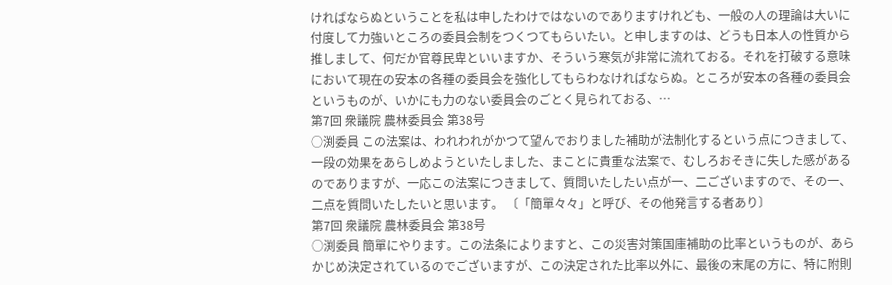ければならぬということを私は申したわけではないのでありますけれども、一般の人の理論は大いに付度して力強いところの委員会制をつくつてもらいたい。と申しますのは、どうも日本人の性質から推しまして、何だか官尊民卑といいますか、そういう寒気が非常に流れておる。それを打破する意味において現在の安本の各種の委員会を強化してもらわなければならぬ。ところが安本の各種の委員会というものが、いかにも力のない委員会のごとく見られておる、…
第7回 衆議院 農林委員会 第38号
○渕委員 この法案は、われわれがかつて望んでおりました補助が法制化するという点につきまして、一段の効果をあらしめようといたしました、まことに貴重な法案で、むしろおそきに失した感があるのでありますが、一応この法案につきまして、質問いたしたい点が一、二ございますので、その一、二点を質問いたしたいと思います。 〔「簡單々々」と呼び、その他発言する者あり〕
第7回 衆議院 農林委員会 第38号
○渕委員 簡單にやります。この法条によりますと、この災害対策国庫補助の比率というものが、あらかじめ決定されているのでございますが、この決定された比率以外に、最後の末尾の方に、特に附則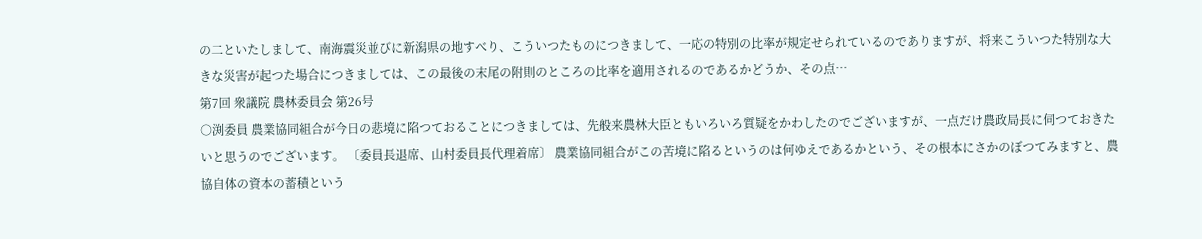の二といたしまして、南海震災並びに新潟県の地すべり、こういつたものにつきまして、一応の特別の比率が規定せられているのでありますが、将来こういつた特別な大きな災害が起つた場合につきましては、この最後の末尾の附則のところの比率を適用されるのであるかどうか、その点…
第7回 衆議院 農林委員会 第26号
○渕委員 農業協同組合が今日の悲境に陷つておることにつきましては、先般来農林大臣ともいろいろ質疑をかわしたのでございますが、一点だけ農政局長に伺つておきたいと思うのでございます。 〔委員長退席、山村委員長代理着席〕 農業協同組合がこの苦境に陷るというのは何ゆえであるかという、その根本にさかのぼつてみますと、農協自体の資本の蓄積という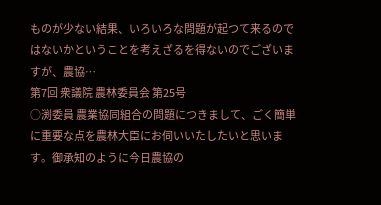ものが少ない結果、いろいろな問題が起つて来るのではないかということを考えざるを得ないのでございますが、農協…
第7回 衆議院 農林委員会 第25号
○渕委員 農業協同組合の問題につきまして、ごく簡単に重要な点を農林大臣にお伺いいたしたいと思います。御承知のように今日農協の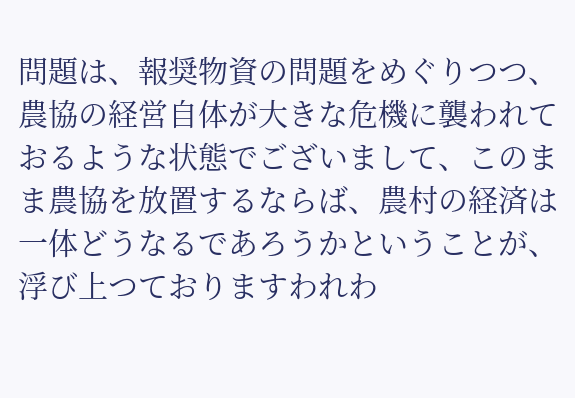問題は、報奨物資の問題をめぐりつつ、農協の経営自体が大きな危機に襲われておるような状態でございまして、このまま農協を放置するならば、農村の経済は一体どうなるであろうかということが、浮び上つておりますわれわ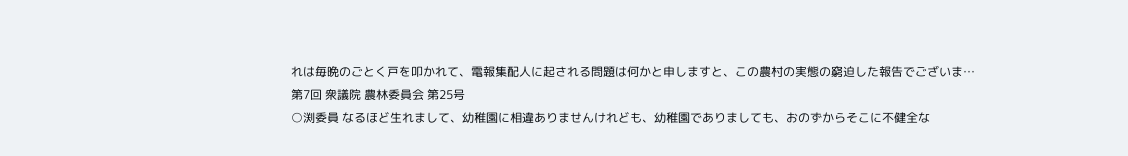れは毎晩のごとく戸を叩かれて、電報集配人に起される問題は何かと申しますと、この農村の実態の窮迫した報告でございま…
第7回 衆議院 農林委員会 第25号
○渕委員 なるほど生れまして、幼稚園に相違ありませんけれども、幼稚園でありましても、おのずからそこに不健全な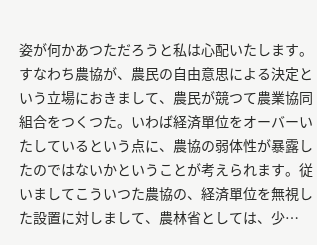姿が何かあつただろうと私は心配いたします。すなわち農協が、農民の自由意思による決定という立場におきまして、農民が競つて農業協同組合をつくつた。いわば経済單位をオーバーいたしているという点に、農協の弱体性が暴露したのではないかということが考えられます。従いましてこういつた農協の、経済單位を無視した設置に対しまして、農林省としては、少…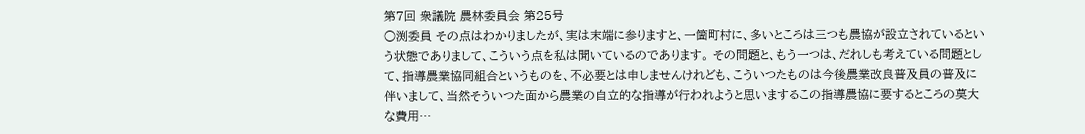第7回 衆議院 農林委員会 第25号
○渕委員 その点はわかりましたが、実は末端に参りますと、一箇町村に、多いところは三つも農協が設立されているという状態でありまして、こういう点を私は聞いているのであります。 その問題と、もう一つは、だれしも考えている問題として、指導農業協同組合というものを、不必要とは申しませんけれども、こういつたものは今後農業改良普及員の普及に伴いまして、当然そういつた面から農業の自立的な指導が行われようと思いまするこの指導農協に要するところの莫大な費用…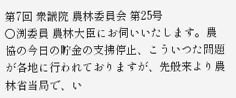第7回 衆議院 農林委員会 第25号
○渕委員 農林大臣にお伺いいたします。農協の今日の貯金の支拂停止、こういつた問題が各地に行われておりますが、先般来より農林省当局で、い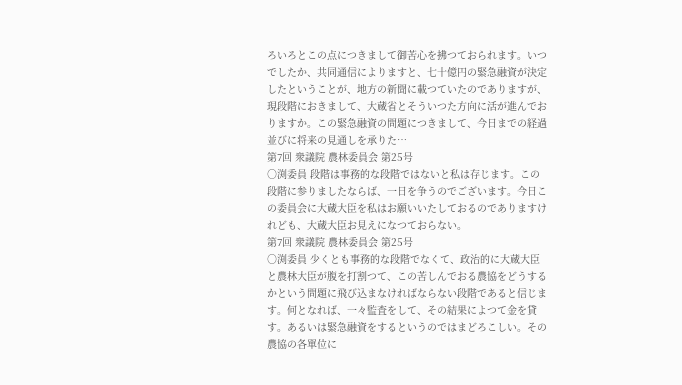ろいろとこの点につきまして御苦心を拂つておられます。いつでしたか、共同通信によりますと、七十億円の緊急融資が決定したということが、地方の新聞に載つていたのでありますが、現段階におきまして、大蔵省とそういつた方向に活が進んでおりますか。この緊急融資の問題につきまして、今日までの経過並びに将来の見通しを承りた…
第7回 衆議院 農林委員会 第25号
○渕委員 段階は事務的な段階ではないと私は存じます。この段階に参りましたならば、一日を争うのでございます。今日この委員会に大蔵大臣を私はお願いいたしておるのでありますけれども、大蔵大臣お見えになつておらない。
第7回 衆議院 農林委員会 第25号
○渕委員 少くとも事務的な段階でなくて、政治的に大蔵大臣と農林大臣が腹を打割つて、この苦しんでおる農協をどうするかという問題に飛び込まなければならない段階であると信じます。何となれば、一々監査をして、その結果によつて金を貸す。あるいは緊急融資をするというのではまどろこしい。その農協の各單位に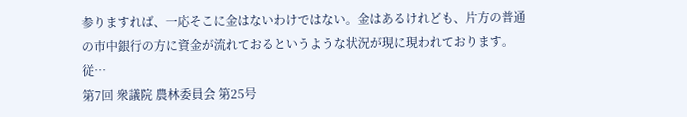参りますれば、一応そこに金はないわけではない。金はあるけれども、片方の普通の市中銀行の方に資金が流れておるというような状況が現に現われております。従…
第7回 衆議院 農林委員会 第25号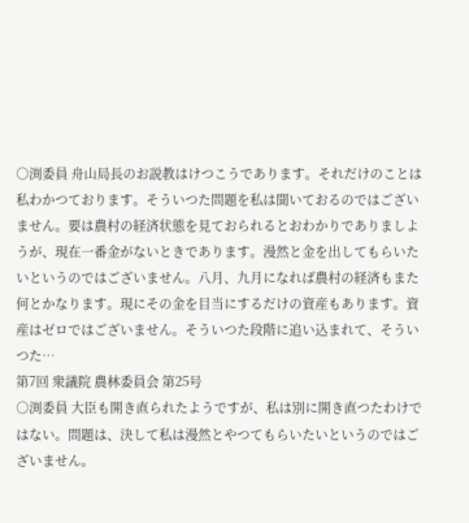○渕委員 舟山局長のお説教はけつこうであります。それだけのことは私わかつております。そういつた問題を私は聞いておるのではございません。要は農村の経済状態を見ておられるとおわかりでありましようが、現在一番金がないときであります。漫然と金を出してもらいたいというのではございません。八月、九月になれば農村の経済もまた何とかなります。現にその金を目当にするだけの資産もあります。資産はゼロではございません。そういつた段階に追い込まれて、そういつた…
第7回 衆議院 農林委員会 第25号
○渕委員 大臣も開き直られたようですが、私は別に開き直つたわけではない。問題は、決して私は漫然とやつてもらいたいというのではございません。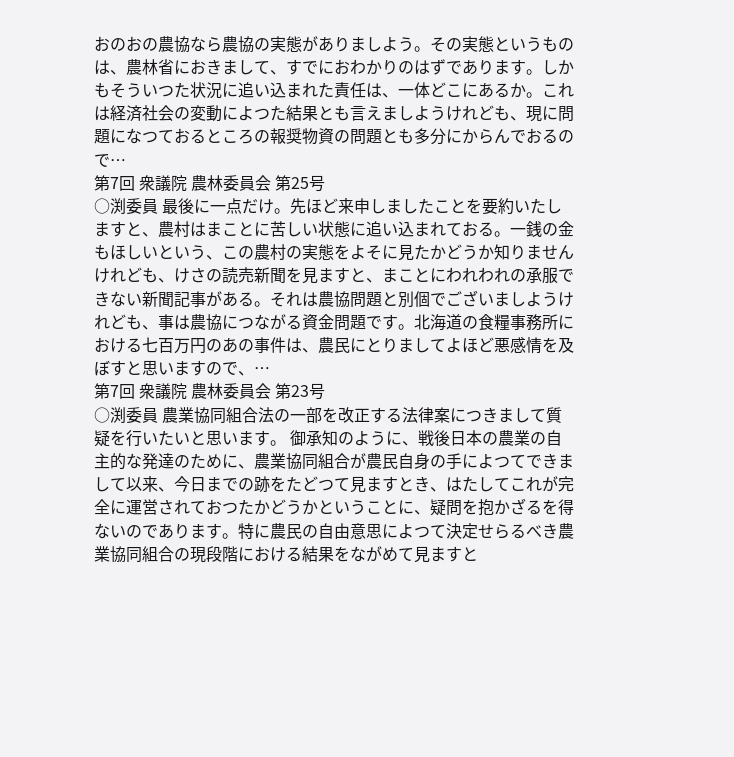おのおの農協なら農協の実態がありましよう。その実態というものは、農林省におきまして、すでにおわかりのはずであります。しかもそういつた状況に追い込まれた責任は、一体どこにあるか。これは経済社会の変動によつた結果とも言えましようけれども、現に問題になつておるところの報奨物資の問題とも多分にからんでおるので…
第7回 衆議院 農林委員会 第25号
○渕委員 最後に一点だけ。先ほど来申しましたことを要約いたしますと、農村はまことに苦しい状態に追い込まれておる。一銭の金もほしいという、この農村の実態をよそに見たかどうか知りませんけれども、けさの読売新聞を見ますと、まことにわれわれの承服できない新聞記事がある。それは農協問題と別個でございましようけれども、事は農協につながる資金問題です。北海道の食糧事務所における七百万円のあの事件は、農民にとりましてよほど悪感情を及ぼすと思いますので、…
第7回 衆議院 農林委員会 第23号
○渕委員 農業協同組合法の一部を改正する法律案につきまして質疑を行いたいと思います。 御承知のように、戦後日本の農業の自主的な発達のために、農業協同組合が農民自身の手によつてできまして以来、今日までの跡をたどつて見ますとき、はたしてこれが完全に運営されておつたかどうかということに、疑問を抱かざるを得ないのであります。特に農民の自由意思によつて決定せらるべき農業協同組合の現段階における結果をながめて見ますと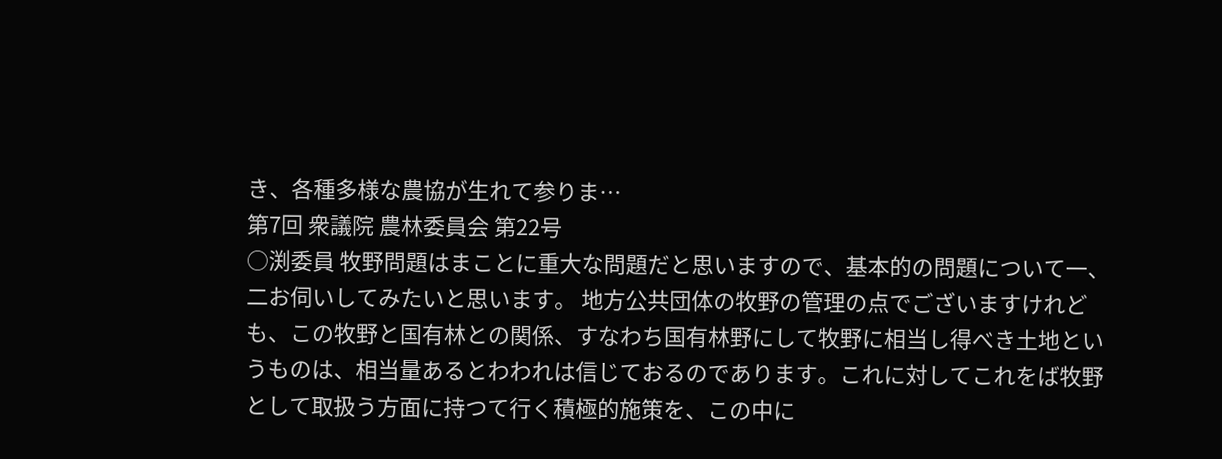き、各種多様な農協が生れて参りま…
第7回 衆議院 農林委員会 第22号
○渕委員 牧野問題はまことに重大な問題だと思いますので、基本的の問題について一、二お伺いしてみたいと思います。 地方公共団体の牧野の管理の点でございますけれども、この牧野と国有林との関係、すなわち国有林野にして牧野に相当し得べき土地というものは、相当量あるとわわれは信じておるのであります。これに対してこれをば牧野として取扱う方面に持つて行く積極的施策を、この中に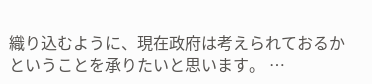織り込むように、現在政府は考えられておるかということを承りたいと思います。 …